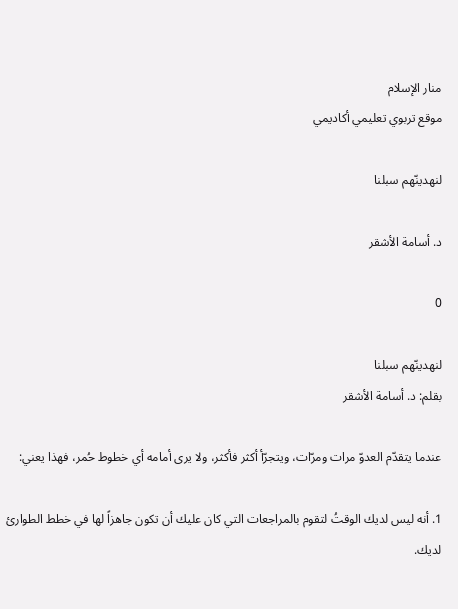منار الإسلام
موقع تربوي تعليمي أكاديمي

لنهدينّهم سبلنا

د. أسامة الأشقر

0

لنهدينّهم سبلنا
بقلم: د. أسامة الأشقر

عندما يتقدّم العدوّ مرات ومرّات، ويتجرّأ أكثر فأكثر، ولا يرى أمامه أي خطوط حُمر، فهذا يعني:

1. أنه ليس لديك الوقتُ لتقوم بالمراجعات التي كان عليك أن تكون جاهزاً لها في خطط الطوارئ لديك.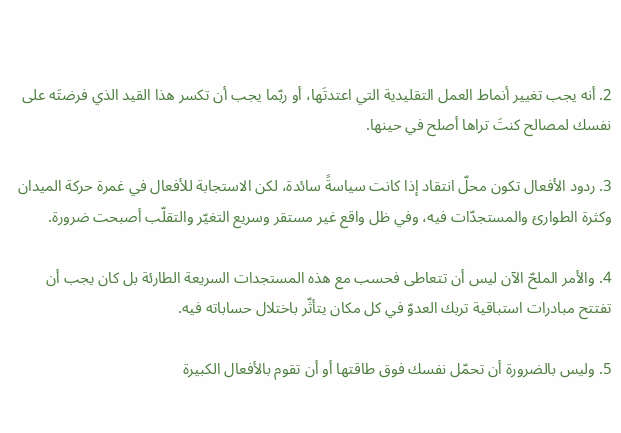2. أنه يجب تغيير أنماط العمل التقليدية التي اعتدتَها، أو ربّما يجب أن تكسر هذا القيد الذي فرضتَه على نفسك لمصالح كنتَ تراها أصلح في حينها.

3. ردود الأفعال تكون محلّ انتقاد إذا كانت سياسةً سائدة، لكن الاستجابة للأفعال في غمرة حركة الميدان وكثرة الطوارئ والمستجدّات فيه، وفي ظل واقع غير مستقر وسريع التغيّر والتقلّب أصبحت ضرورة.

4. والأمر الملحّ الآن ليس أن تتعاطى فحسب مع هذه المستجدات السريعة الطارئة بل كان يجب أن تفتتح مبادرات استباقية تربك العدوّ في كل مكان يتأثّر باختلال حساباته فيه.

5. وليس بالضرورة أن تحمّل نفسك فوق طاقتها أو أن تقوم بالأفعال الكبيرة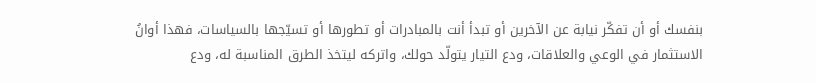بنفسك أو أن تفكّر نيابة عن الآخرين أو تبدأ أنت بالمبادرات أو تطورها أو تسيّجها بالسياسات، فهذا أوانُ الاستثمار في الوعي والعلاقات، ودع التيار يتولّد حولك، واتركه ليتخذ الطرق المناسبة له، ودع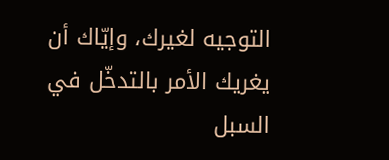التوجيه لغيرك، وإيّاك أن يغريك الأمر بالتدخّل في السبل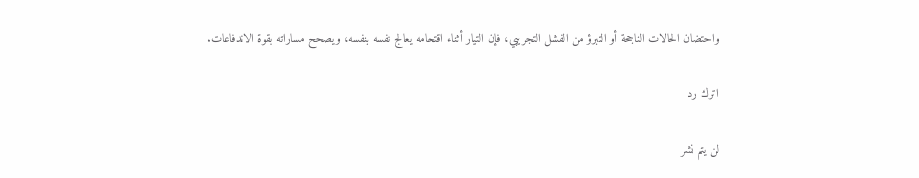واحتضان الحالات الناجحة أو التبرؤ من الفشل التجريبي، فإن التيار أثناء اقتحامه يعالج نفسه بنفسه، ويصحح مساراته بقوة الاندفاعات.

اترك رد

لن يتم نشر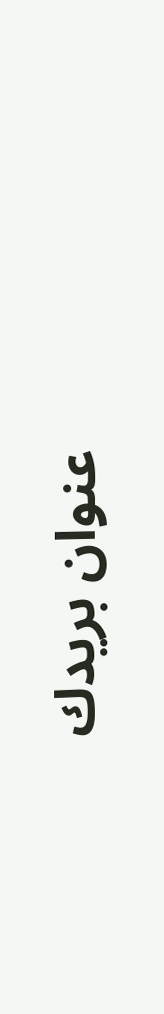عنوان بريدك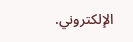الإلكتروني.